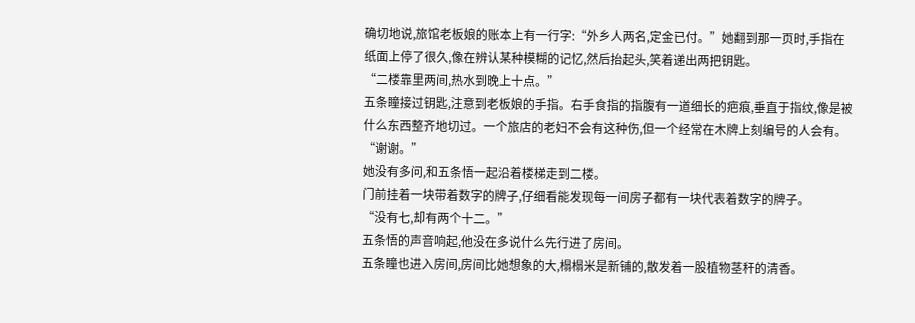确切地说,旅馆老板娘的账本上有一行字:“外乡人两名,定金已付。”她翻到那一页时,手指在纸面上停了很久,像在辨认某种模糊的记忆,然后抬起头,笑着递出两把钥匙。
“二楼靠里两间,热水到晚上十点。”
五条瞳接过钥匙,注意到老板娘的手指。右手食指的指腹有一道细长的疤痕,垂直于指纹,像是被什么东西整齐地切过。一个旅店的老妇不会有这种伤,但一个经常在木牌上刻编号的人会有。
“谢谢。”
她没有多问,和五条悟一起沿着楼梯走到二楼。
门前挂着一块带着数字的牌子,仔细看能发现每一间房子都有一块代表着数字的牌子。
“没有七,却有两个十二。”
五条悟的声音响起,他没在多说什么先行进了房间。
五条瞳也进入房间,房间比她想象的大,榻榻米是新铺的,散发着一股植物茎秆的清香。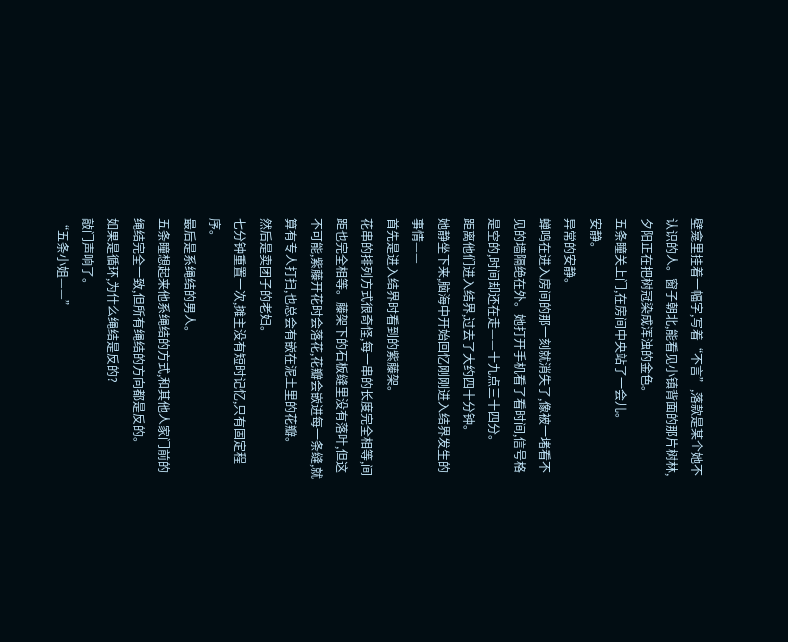壁龛里挂着一幅字,写着“不言”,落款是某个她不认识的人。窗子朝北,能看见小镇背面的那片树林,夕阳正在把树冠染成浑浊的金色。
五条瞳关上门,在房间中央站了一会儿。
安静。
异常的安静。
蝉鸣在进入房间的那一刻就消失了,像被一堵看不见的墙隔绝在外。她打开手机看了看时间,信号格是空的,时间却还在走——十九点三十四分。
距离他们进入结界,过去了大约四十分钟。
她静坐下来,脑海中开始回忆刚刚进入结界发生的事情——
首先是进入结界时看到的紫藤架。
花串的排列方式很奇怪,每一串的长度完全相等,间距也完全相等。藤架下的石板缝里没有落叶,但这不可能,紫藤开花时会落花,花瓣会嵌进每一条缝,就算有专人打扫,也总会有嵌在泥土里的花瓣。
然后是卖团子的老妇。
七分钟重置一次,摊主没有短时记忆,只有固定程序。
最后是系绳结的男人。
五条瞳想起来他系绳结的方式,和其他人家门前的绳结完全一致,但所有绳结的方向都是反的。
如果是循环,为什么绳结是反的?
敲门声响了。
“五条小姐——”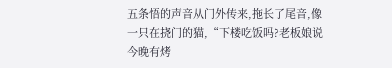五条悟的声音从门外传来,拖长了尾音,像一只在挠门的猫,“下楼吃饭吗?老板娘说今晚有烤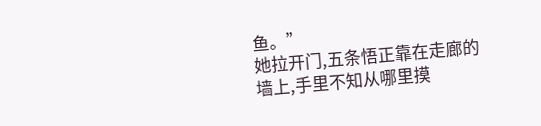鱼。”
她拉开门,五条悟正靠在走廊的墙上,手里不知从哪里摸